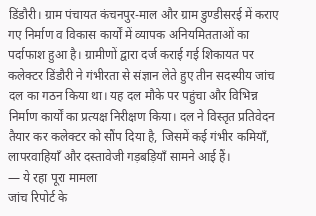डिंडौरी। ग्राम पंचायत कंचनपुर-माल और ग्राम डुण्डीसरई में कराए गए निर्माण व विकास कार्यों में व्यापक अनियमितताओं का पर्दाफाश हुआ है। ग्रामीणों द्वारा दर्ज कराई गई शिकायत पर कलेक्टर डिंडौरी ने गंभीरता से संज्ञान लेते हुए तीन सदस्यीय जांच दल का गठन किया था। यह दल मौके पर पहुंचा और विभिन्न निर्माण कार्यों का प्रत्यक्ष निरीक्षण किया। दल ने विस्तृत प्रतिवेदन तैयार कर कलेक्टर को सौंप दिया है, जिसमें कई गंभीर कमियाँ, लापरवाहियाँ और दस्तावेजी गड़बड़ियाँ सामने आई हैं।
— ये रहा पूरा मामला
जांच रिपोर्ट के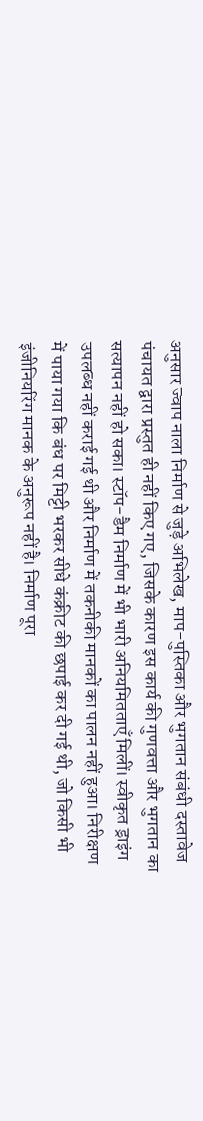अनुसार ज्वाप नाला निर्माण से जुड़े अभिलेख, माप-पुस्तिका और भुगतान संबंधी दस्तावेज पंचायत द्वारा प्रस्तुत ही नहीं किए गए, जिसके कारण इस कार्य की गुणवत्ता और भुगतान का सत्यापन नहीं हो सका। स्टॉप-डैम निर्माण में भी भारी अनियमितताएँ मिलीं। स्वीकृत ड्राइंग उपलब्ध नहीं कराई गई थी और निर्माण में तकनीकी मानकों का पालन नहीं हुआ। निरीक्षण में पाया गया कि बंध पर मिट्टी भरकर सीधे कंक्रीट की छपाई कर दी गई थी, जो किसी भी इंजीनियरिंग मानक के अनुरूप नहीं है। निर्माण पूरा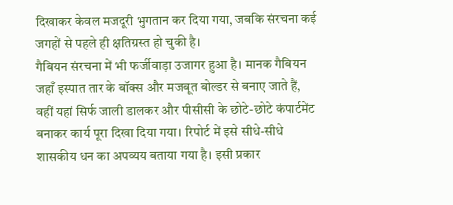दिखाकर केवल मजदूरी भुगतान कर दिया गया, जबकि संरचना कई जगहों से पहले ही क्षतिग्रस्त हो चुकी है।
गैबियन संरचना में भी फर्जीवाड़ा उजागर हुआ है। मानक गैबियन जहाँ इस्पात तार के बॉक्स और मजबूत बोल्डर से बनाए जाते हैं, वहीं यहां सिर्फ जाली डालकर और पीसीसी के छोटे-छोटे कंपार्टमेंट बनाकर कार्य पूरा दिखा दिया गया। रिपोर्ट में इसे सीधे-सीधे शासकीय धन का अपव्यय बताया गया है। इसी प्रकार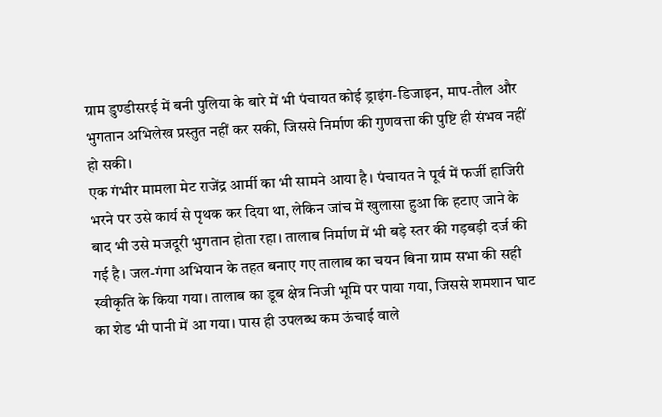ग्राम डुण्डीसरई में बनी पुलिया के बारे में भी पंचायत कोई ड्राइंग-डिजाइन, माप-तौल और भुगतान अभिलेख प्रस्तुत नहीं कर सकी, जिससे निर्माण की गुणवत्ता की पुष्टि ही संभव नहीं हो सकी।
एक गंभीर मामला मेट राजेंद्र आर्मी का भी सामने आया है। पंचायत ने पूर्व में फर्जी हाजिरी भरने पर उसे कार्य से पृथक कर दिया था, लेकिन जांच में खुलासा हुआ कि हटाए जाने के बाद भी उसे मजदूरी भुगतान होता रहा। तालाब निर्माण में भी बड़े स्तर की गड़बड़ी दर्ज की गई है। जल-गंगा अभियान के तहत बनाए गए तालाब का चयन बिना ग्राम सभा की सही स्वीकृति के किया गया। तालाब का डूब क्षेत्र निजी भूमि पर पाया गया, जिससे शमशान घाट का शेड भी पानी में आ गया। पास ही उपलब्ध कम ऊंचाई वाले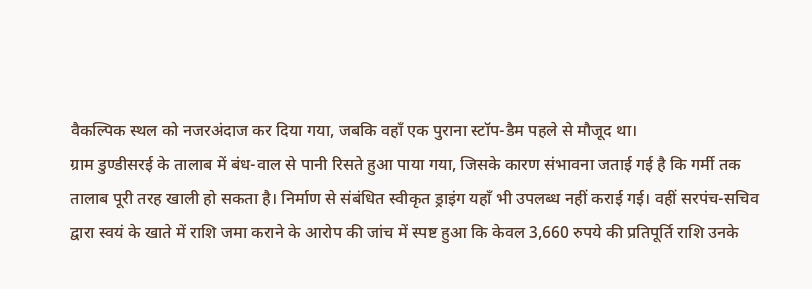वैकल्पिक स्थल को नजरअंदाज कर दिया गया, जबकि वहाँ एक पुराना स्टॉप-डैम पहले से मौजूद था।
ग्राम डुण्डीसरई के तालाब में बंध-वाल से पानी रिसते हुआ पाया गया, जिसके कारण संभावना जताई गई है कि गर्मी तक तालाब पूरी तरह खाली हो सकता है। निर्माण से संबंधित स्वीकृत ड्राइंग यहाँ भी उपलब्ध नहीं कराई गई। वहीं सरपंच-सचिव द्वारा स्वयं के खाते में राशि जमा कराने के आरोप की जांच में स्पष्ट हुआ कि केवल 3,660 रुपये की प्रतिपूर्ति राशि उनके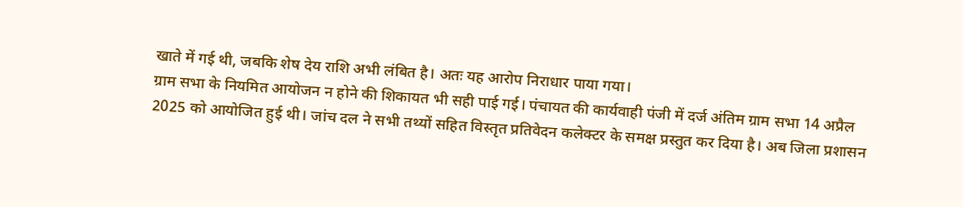खाते में गई थी, जबकि शेष देय राशि अभी लंबित है। अतः यह आरोप निराधार पाया गया।
ग्राम सभा के नियमित आयोजन न होने की शिकायत भी सही पाई गई। पंचायत की कार्यवाही पंजी में दर्ज अंतिम ग्राम सभा 14 अप्रैल 2025 को आयोजित हुई थी। जांच दल ने सभी तथ्यों सहित विस्तृत प्रतिवेदन कलेक्टर के समक्ष प्रस्तुत कर दिया है। अब जिला प्रशासन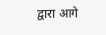द्वारा आगे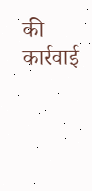की कार्रवाई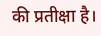की प्रतीक्षा है।